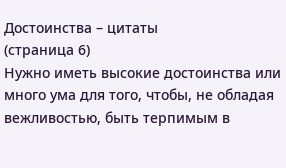Достоинства – цитаты
(страница 6)
Нужно иметь высокие достоинства или много ума для того, чтобы, не обладая вежливостью, быть терпимым в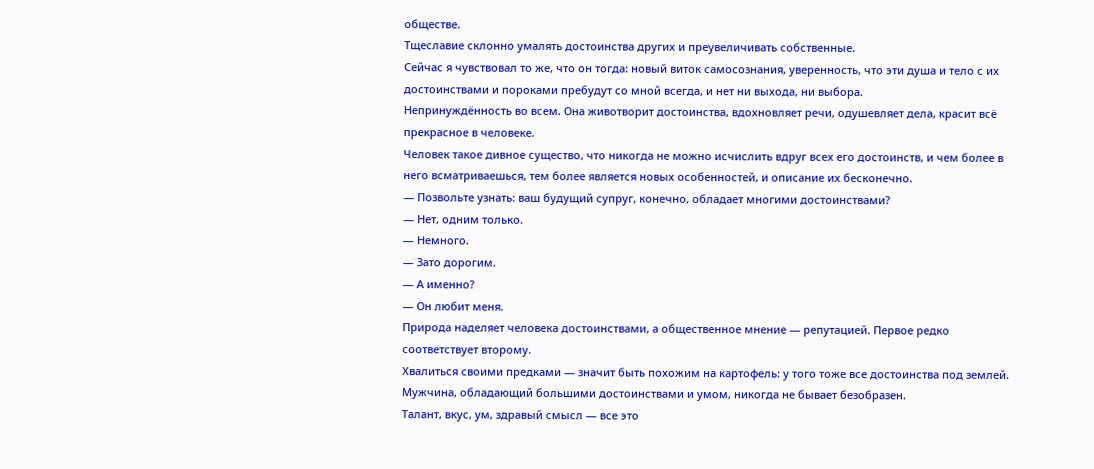обществе.
Тщеславие склонно умалять достоинства других и преувеличивать собственные.
Сейчас я чувствовал то же, что он тогда: новый виток самосознания, уверенность, что эти душа и тело с их достоинствами и пороками пребудут со мной всегда, и нет ни выхода, ни выбора.
Непринуждённость во всем. Она животворит достоинства, вдохновляет речи, одушевляет дела, красит всё прекрасное в человеке.
Человек такое дивное существо, что никогда не можно исчислить вдруг всех его достоинств, и чем более в него всматриваешься, тем более является новых особенностей, и описание их бесконечно.
— Позвольте узнать: ваш будущий супруг, конечно, обладает многими достоинствами?
— Нет, одним только.
— Немного.
— Зато дорогим.
— А именно?
— Он любит меня.
Природа наделяет человека достоинствами, а общественное мнение — репутацией. Первое редко соответствует второму.
Хвалиться своими предками — значит быть похожим на картофель: у того тоже все достоинства под землей.
Мужчина, обладающий большими достоинствами и умом, никогда не бывает безобразен.
Талант, вкус, ум, здравый смысл — все это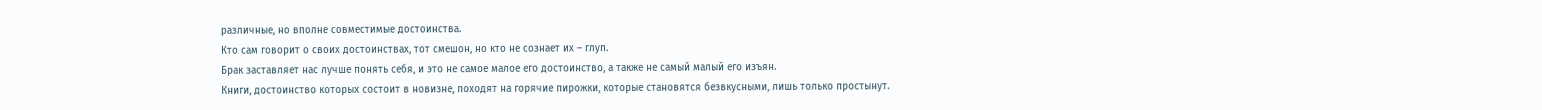различные, но вполне совместимые достоинства.
Кто сам говорит о своих достоинствах, тот смешон, но кто не сознает их – глуп.
Брак заставляет нас лучше понять себя, и это не самое малое его достоинство, а также не самый малый его изъян.
Книги, достоинство которых состоит в новизне, походят на горячие пирожки, которые становятся безвкусными, лишь только простынут.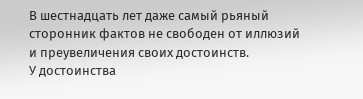В шестнадцать лет даже самый рьяный сторонник фактов не свободен от иллюзий и преувеличения своих достоинств.
У достоинства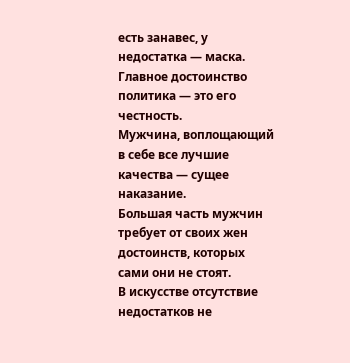есть занавес, у недостатка — маска.
Главное достоинство политика — это его честность.
Мужчина, воплощающий в себе все лучшие качества — сущее наказание.
Большая часть мужчин требует от своих жен достоинств, которых сами они не стоят.
В искусстве отсутствие недостатков не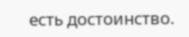есть достоинство.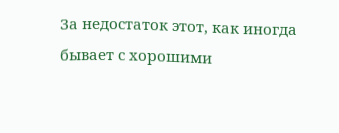За недостаток этот, как иногда бывает с хорошими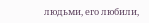людьми, его любили,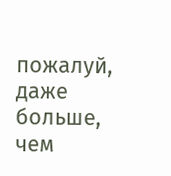пожалуй, даже больше, чем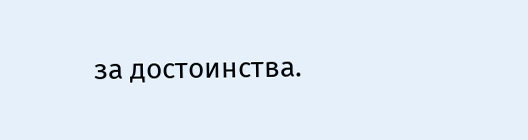за достоинства.